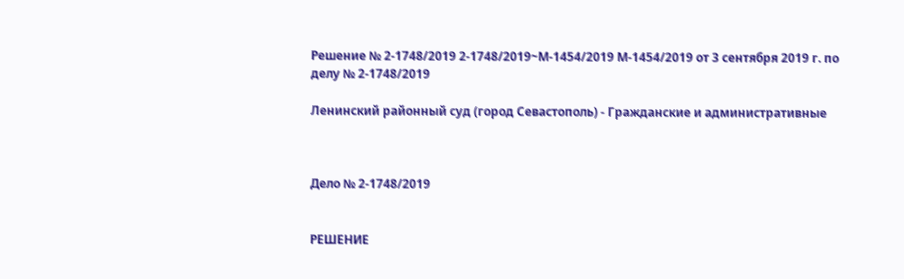Решение № 2-1748/2019 2-1748/2019~М-1454/2019 М-1454/2019 от 3 сентября 2019 г. по делу № 2-1748/2019

Ленинский районный суд (город Севастополь) - Гражданские и административные



Дело № 2-1748/2019


РЕШЕНИЕ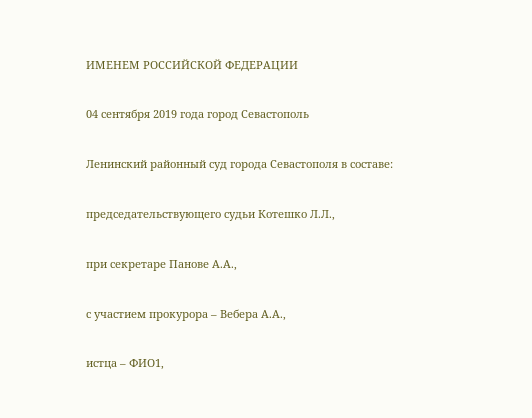ИМЕНЕМ РОССИЙСКОЙ ФЕДЕРАЦИИ

04 сентября 2019 года город Севастополь

Ленинский районный суд города Севастополя в составе:

председательствующего судьи Котешко Л.Л.,

при секретаре Панове А.А.,

с участием прокурора – Вебера А.А.,

истца – ФИО1,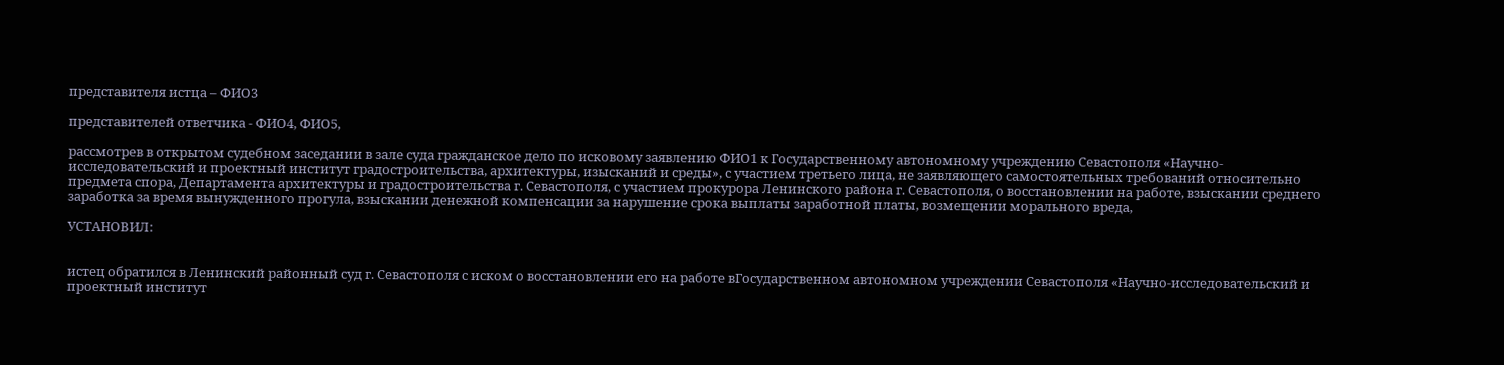представителя истца – ФИО3

представителей ответчика - ФИО4, ФИО5,

рассмотрев в открытом судебном заседании в зале суда гражданское дело по исковому заявлению ФИО1 к Государственному автономному учреждению Севастополя «Научно-исследовательский и проектный институт градостроительства, архитектуры, изысканий и среды», с участием третьего лица, не заявляющего самостоятельных требований относительно предмета спора, Департамента архитектуры и градостроительства г. Севастополя, с участием прокурора Ленинского района г. Севастополя, о восстановлении на работе, взыскании среднего заработка за время вынужденного прогула, взыскании денежной компенсации за нарушение срока выплаты заработной платы, возмещении морального вреда,

УСТАНОВИЛ:


истец обратился в Ленинский районный суд г. Севастополя с иском о восстановлении его на работе вГосударственном автономном учреждении Севастополя «Научно-исследовательский и проектный институт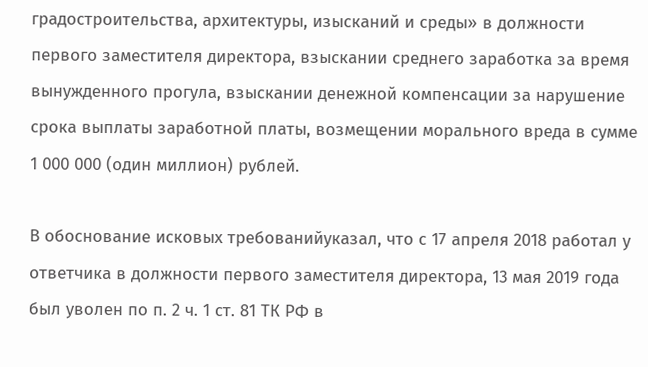градостроительства, архитектуры, изысканий и среды» в должности первого заместителя директора, взыскании среднего заработка за время вынужденного прогула, взыскании денежной компенсации за нарушение срока выплаты заработной платы, возмещении морального вреда в сумме 1 000 000 (один миллион) рублей.

В обоснование исковых требованийуказал, что с 17 апреля 2018 работал у ответчика в должности первого заместителя директора, 13 мая 2019 года был уволен по п. 2 ч. 1 ст. 81 ТК РФ в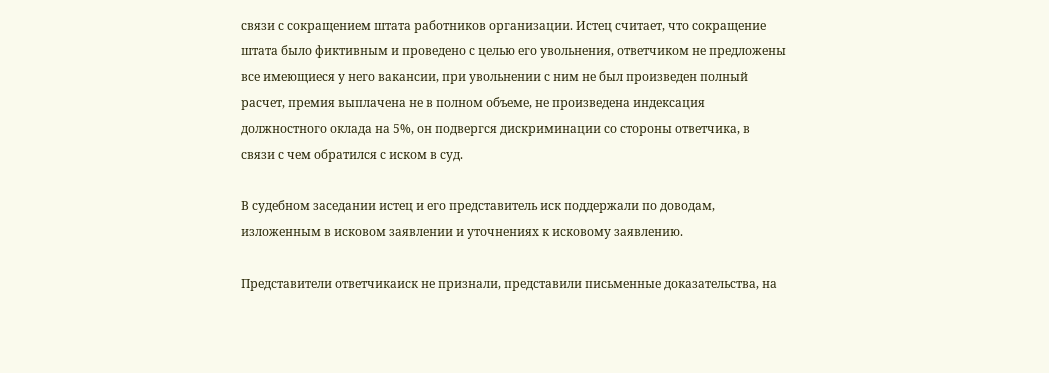связи с сокращением штата работников организации. Истец считает, что сокращение штата было фиктивным и проведено с целью его увольнения, ответчиком не предложены все имеющиеся у него вакансии, при увольнении с ним не был произведен полный расчет, премия выплачена не в полном объеме, не произведена индексация должностного оклада на 5%, он подвергся дискриминации со стороны ответчика, в связи с чем обратился с иском в суд.

В судебном заседании истец и его представитель иск поддержали по доводам, изложенным в исковом заявлении и уточнениях к исковому заявлению.

Представители ответчикаиск не признали, представили письменные доказательства, на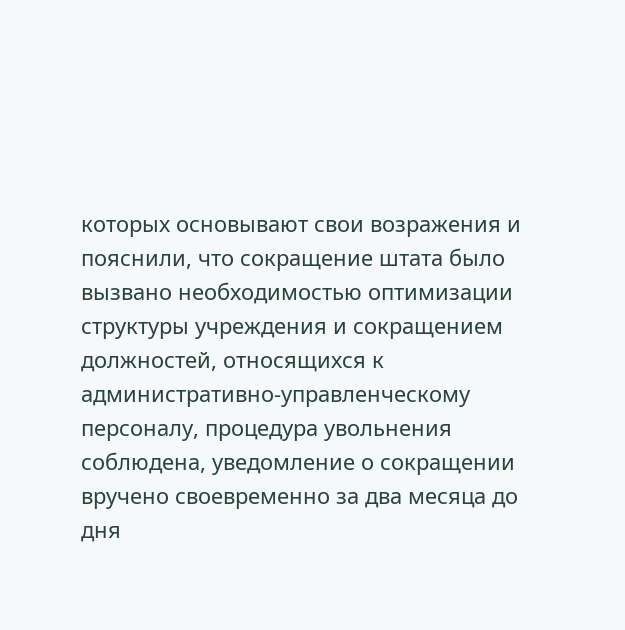которых основывают свои возражения и пояснили, что сокращение штата было вызвано необходимостью оптимизации структуры учреждения и сокращением должностей, относящихся к административно-управленческому персоналу, процедура увольнения соблюдена, уведомление о сокращении вручено своевременно за два месяца до дня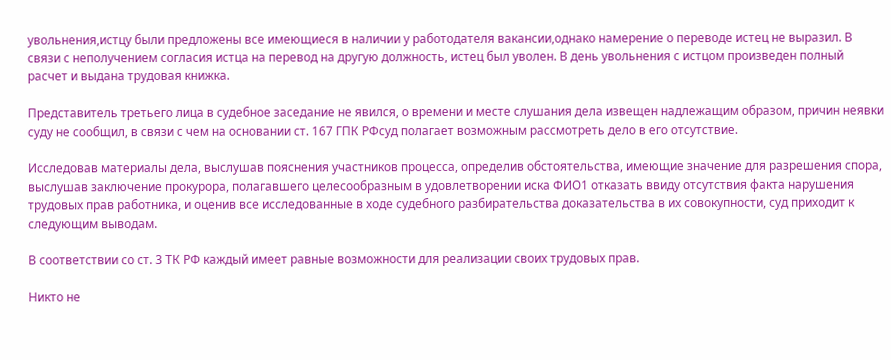увольнения,истцу были предложены все имеющиеся в наличии у работодателя вакансии,однако намерение о переводе истец не выразил. В связи с неполучением согласия истца на перевод на другую должность, истец был уволен. В день увольнения с истцом произведен полный расчет и выдана трудовая книжка.

Представитель третьего лица в судебное заседание не явился, о времени и месте слушания дела извещен надлежащим образом, причин неявки суду не сообщил, в связи с чем на основании ст. 167 ГПК РФсуд полагает возможным рассмотреть дело в его отсутствие.

Исследовав материалы дела, выслушав пояснения участников процесса, определив обстоятельства, имеющие значение для разрешения спора, выслушав заключение прокурора, полагавшего целесообразным в удовлетворении иска ФИО1 отказать ввиду отсутствия факта нарушения трудовых прав работника, и оценив все исследованные в ходе судебного разбирательства доказательства в их совокупности, суд приходит к следующим выводам.

В соответствии со ст. 3 ТК РФ каждый имеет равные возможности для реализации своих трудовых прав.

Никто не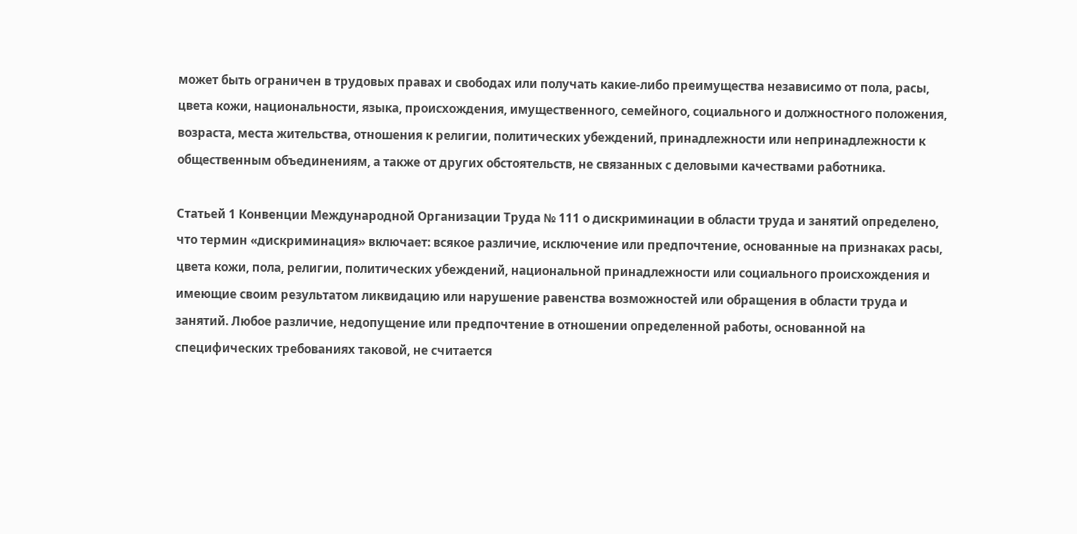может быть ограничен в трудовых правах и свободах или получать какие-либо преимущества независимо от пола, расы, цвета кожи, национальности, языка, происхождения, имущественного, семейного, социального и должностного положения, возраста, места жительства, отношения к религии, политических убеждений, принадлежности или непринадлежности к общественным объединениям, а также от других обстоятельств, не связанных с деловыми качествами работника.

Статьей 1 Конвенции Международной Организации Труда № 111 о дискриминации в области труда и занятий определено, что термин «дискриминация» включает: всякое различие, исключение или предпочтение, основанные на признаках расы, цвета кожи, пола, религии, политических убеждений, национальной принадлежности или социального происхождения и имеющие своим результатом ликвидацию или нарушение равенства возможностей или обращения в области труда и занятий. Любое различие, недопущение или предпочтение в отношении определенной работы, основанной на специфических требованиях таковой, не считается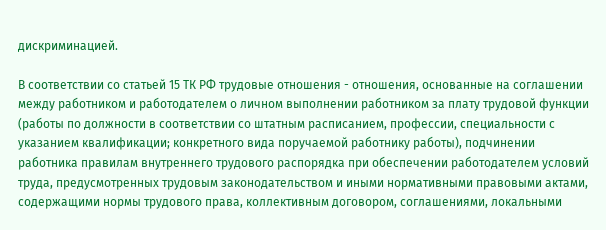дискриминацией.

В соответствии со статьей 15 ТК РФ трудовые отношения - отношения, основанные на соглашении между работником и работодателем о личном выполнении работником за плату трудовой функции (работы по должности в соответствии со штатным расписанием, профессии, специальности с указанием квалификации; конкретного вида поручаемой работнику работы), подчинении работника правилам внутреннего трудового распорядка при обеспечении работодателем условий труда, предусмотренных трудовым законодательством и иными нормативными правовыми актами, содержащими нормы трудового права, коллективным договором, соглашениями, локальными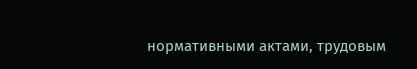нормативными актами, трудовым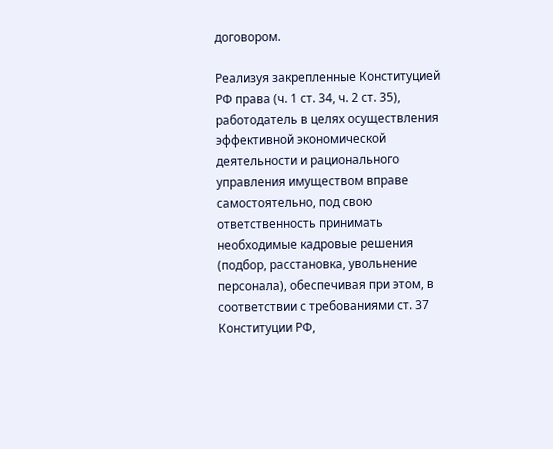договором.

Реализуя закрепленные Конституцией РФ права (ч. 1 ст. 34, ч. 2 ст. 35), работодатель в целях осуществления эффективной экономической деятельности и рационального управления имуществом вправе самостоятельно, под свою ответственность принимать необходимые кадровые решения (подбор, расстановка, увольнение персонала), обеспечивая при этом, в соответствии с требованиями ст. 37 Конституции РФ,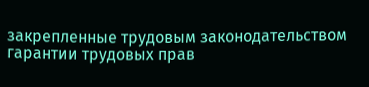закрепленные трудовым законодательством гарантии трудовых прав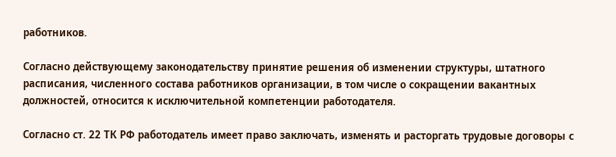работников.

Согласно действующему законодательству принятие решения об изменении структуры, штатного расписания, численного состава работников организации, в том числе о сокращении вакантных должностей, относится к исключительной компетенции работодателя.

Согласно ст. 22 ТК РФ работодатель имеет право заключать, изменять и расторгать трудовые договоры с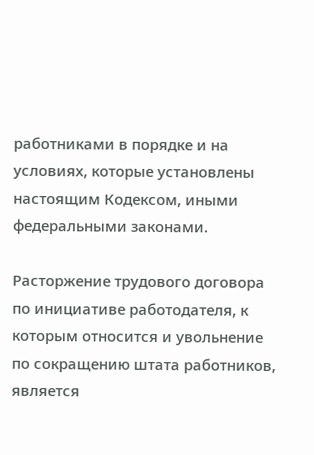работниками в порядке и на условиях, которые установлены настоящим Кодексом, иными федеральными законами.

Расторжение трудового договора по инициативе работодателя, к которым относится и увольнение по сокращению штата работников, является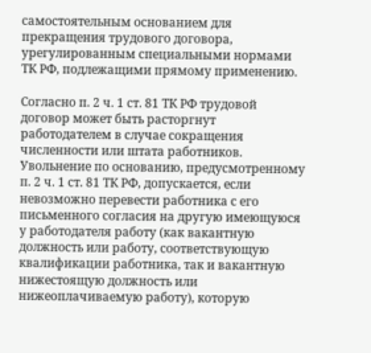самостоятельным основанием для прекращения трудового договора, урегулированным специальными нормами ТК РФ, подлежащими прямому применению.

Согласно п. 2 ч. 1 ст. 81 ТК РФ трудовой договор может быть расторгнут работодателем в случае сокращения численности или штата работников. Увольнение по основанию, предусмотренному п. 2 ч. 1 ст. 81 ТК РФ, допускается, если невозможно перевести работника с его письменного согласия на другую имеющуюся у работодателя работу (как вакантную должность или работу, соответствующую квалификации работника, так и вакантную нижестоящую должность или нижеоплачиваемую работу), которую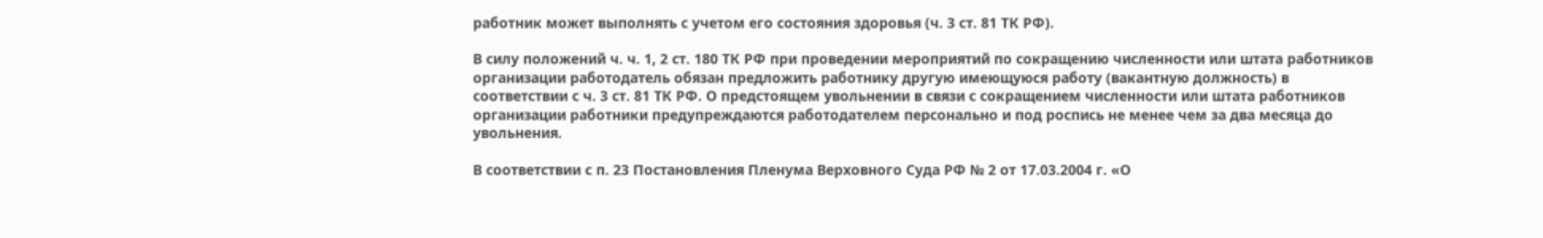работник может выполнять с учетом его состояния здоровья (ч. 3 ст. 81 ТК РФ).

В силу положений ч. ч. 1, 2 ст. 180 ТК РФ при проведении мероприятий по сокращению численности или штата работников организации работодатель обязан предложить работнику другую имеющуюся работу (вакантную должность) в соответствии с ч. 3 ст. 81 ТК РФ. О предстоящем увольнении в связи с сокращением численности или штата работников организации работники предупреждаются работодателем персонально и под роспись не менее чем за два месяца до увольнения.

В соответствии с п. 23 Постановления Пленума Верховного Суда РФ № 2 от 17.03.2004 г. «О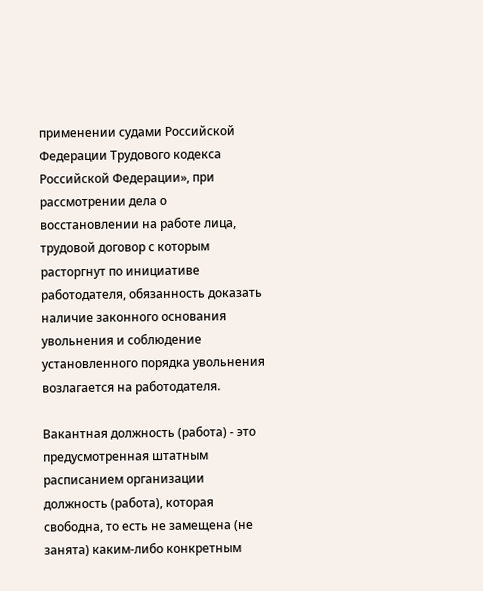применении судами Российской Федерации Трудового кодекса Российской Федерации», при рассмотрении дела о восстановлении на работе лица, трудовой договор с которым расторгнут по инициативе работодателя, обязанность доказать наличие законного основания увольнения и соблюдение установленного порядка увольнения возлагается на работодателя.

Вакантная должность (работа) - это предусмотренная штатным расписанием организации должность (работа), которая свободна, то есть не замещена (не занята) каким-либо конкретным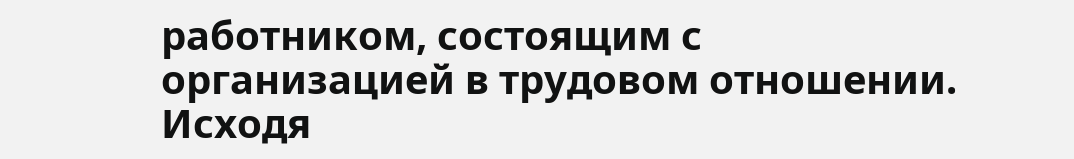работником, состоящим с организацией в трудовом отношении. Исходя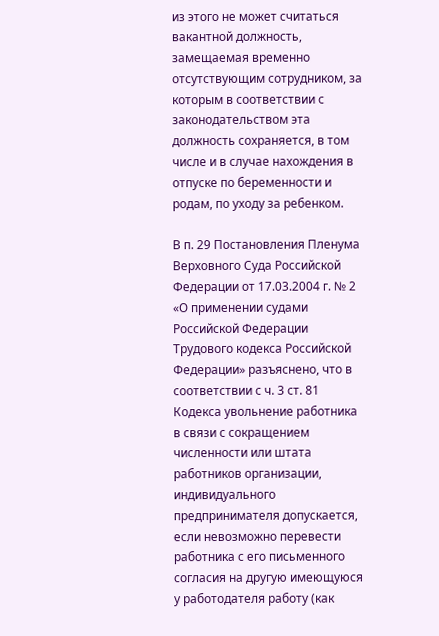из этого не может считаться вакантной должность, замещаемая временно отсутствующим сотрудником, за которым в соответствии с законодательством эта должность сохраняется, в том числе и в случае нахождения в отпуске по беременности и родам, по уходу за ребенком.

В п. 29 Постановления Пленума Верховного Суда Российской Федерации от 17.03.2004 г. № 2 «О применении судами Российской Федерации Трудового кодекса Российской Федерации» разъяснено, что в соответствии с ч. 3 ст. 81 Кодекса увольнение работника в связи с сокращением численности или штата работников организации, индивидуального предпринимателя допускается, если невозможно перевести работника с его письменного согласия на другую имеющуюся у работодателя работу (как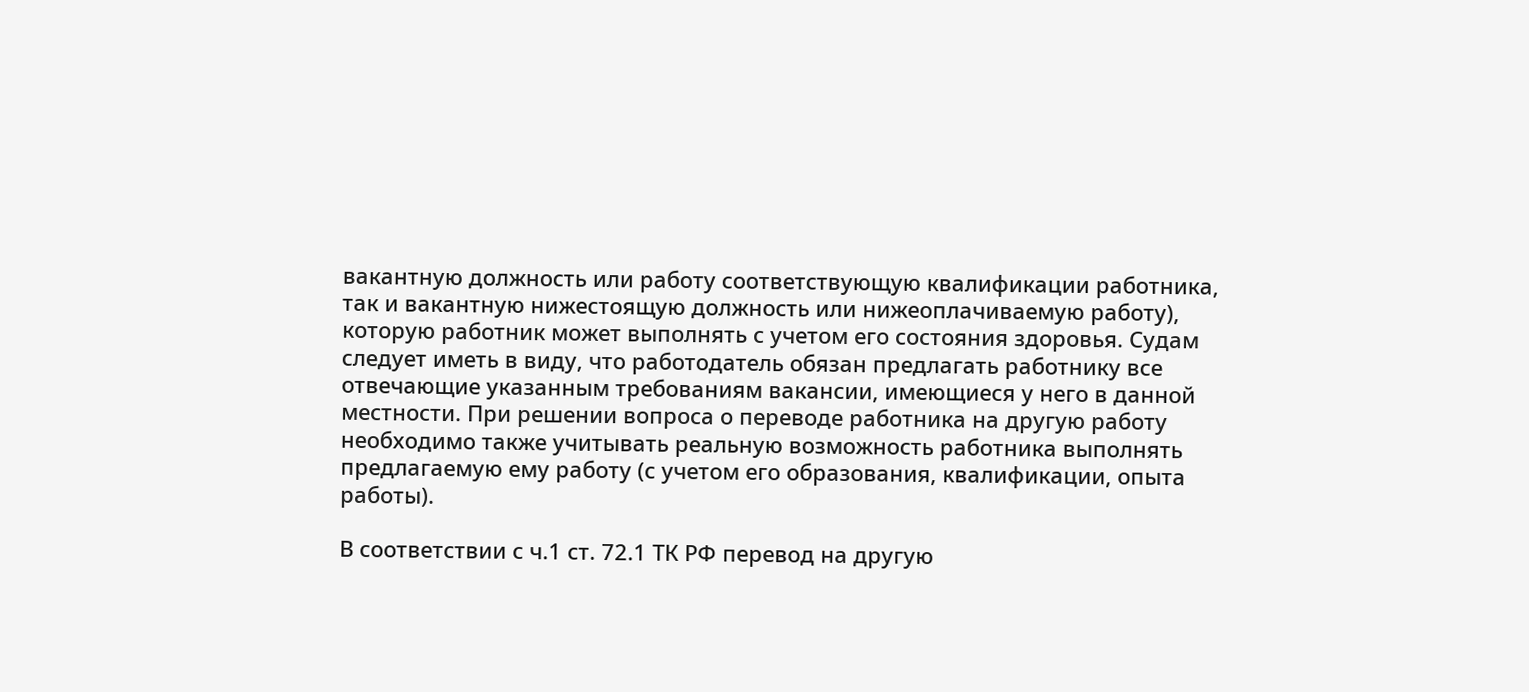вакантную должность или работу соответствующую квалификации работника, так и вакантную нижестоящую должность или нижеоплачиваемую работу), которую работник может выполнять с учетом его состояния здоровья. Судам следует иметь в виду, что работодатель обязан предлагать работнику все отвечающие указанным требованиям вакансии, имеющиеся у него в данной местности. При решении вопроса о переводе работника на другую работу необходимо также учитывать реальную возможность работника выполнять предлагаемую ему работу (с учетом его образования, квалификации, опыта работы).

В соответствии с ч.1 ст. 72.1 ТК РФ перевод на другую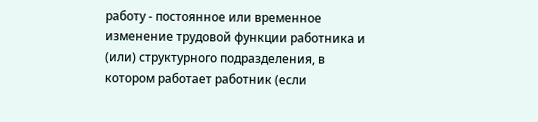работу - постоянное или временное изменение трудовой функции работника и (или) структурного подразделения, в котором работает работник (если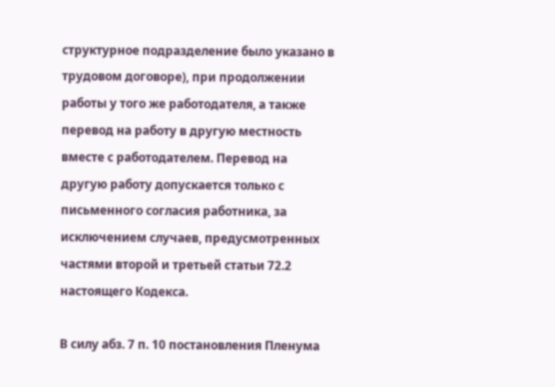структурное подразделение было указано в трудовом договоре), при продолжении работы у того же работодателя, а также перевод на работу в другую местность вместе с работодателем. Перевод на другую работу допускается только с письменного согласия работника, за исключением случаев, предусмотренных частями второй и третьей статьи 72.2 настоящего Кодекса.

В силу абз. 7 п. 10 постановления Пленума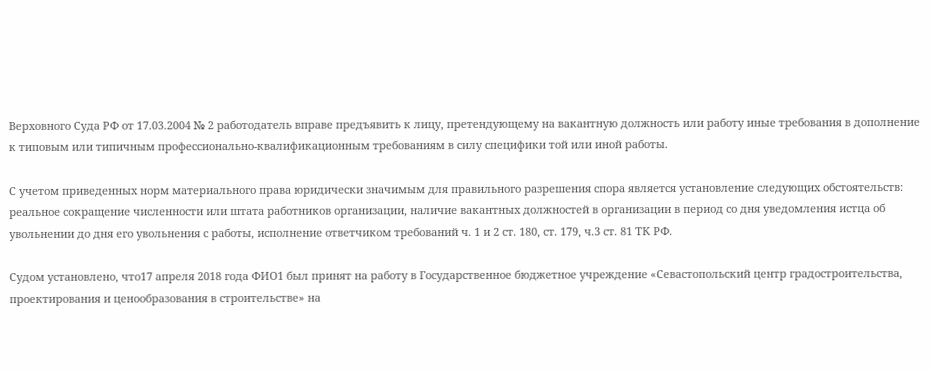Верховного Суда РФ от 17.03.2004 № 2 работодатель вправе предъявить к лицу, претендующему на вакантную должность или работу иные требования в дополнение к типовым или типичным профессионально-квалификационным требованиям в силу специфики той или иной работы.

С учетом приведенных норм материального права юридически значимым для правильного разрешения спора является установление следующих обстоятельств: реальное сокращение численности или штата работников организации, наличие вакантных должностей в организации в период со дня уведомления истца об увольнении до дня его увольнения с работы, исполнение ответчиком требований ч. 1 и 2 ст. 180, ст. 179, ч.3 ст. 81 ТК РФ.

Судом установлено, что17 апреля 2018 года ФИО1 был принят на работу в Государственное бюджетное учреждение «Севастопольский центр градостроительства, проектирования и ценообразования в строительстве» на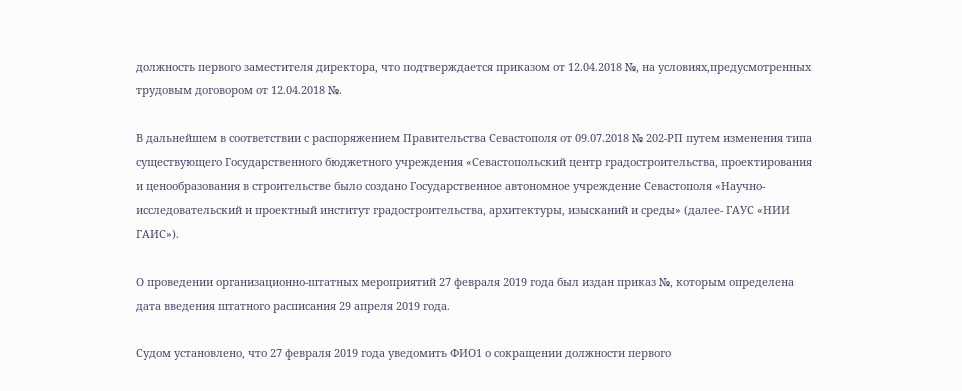должность первого заместителя директора, что подтверждается приказом от 12.04.2018 №, на условиях,предусмотренных трудовым договором от 12.04.2018 №.

В дальнейшем в соответствии с распоряжением Правительства Севастополя от 09.07.2018 № 202-РП путем изменения типа существующего Государственного бюджетного учреждения «Севастопольский центр градостроительства, проектирования и ценообразования в строительстве было создано Государственное автономное учреждение Севастополя «Научно-исследовательский и проектный институт градостроительства, архитектуры, изысканий и среды» (далее- ГАУС «НИИ ГАИС»).

О проведении организационно-штатных мероприятий 27 февраля 2019 года был издан приказ №, которым определена дата введения штатного расписания 29 апреля 2019 года.

Судом установлено, что 27 февраля 2019 года уведомить ФИО1 о сокращении должности первого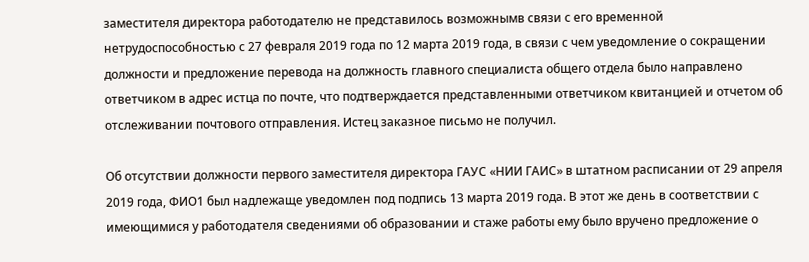заместителя директора работодателю не представилось возможнымв связи с его временной нетрудоспособностью с 27 февраля 2019 года по 12 марта 2019 года, в связи с чем уведомление о сокращении должности и предложение перевода на должность главного специалиста общего отдела было направлено ответчиком в адрес истца по почте, что подтверждается представленными ответчиком квитанцией и отчетом об отслеживании почтового отправления. Истец заказное письмо не получил.

Об отсутствии должности первого заместителя директора ГАУС «НИИ ГАИС» в штатном расписании от 29 апреля 2019 года, ФИО1 был надлежаще уведомлен под подпись 13 марта 2019 года. В этот же день в соответствии с имеющимися у работодателя сведениями об образовании и стаже работы ему было вручено предложение о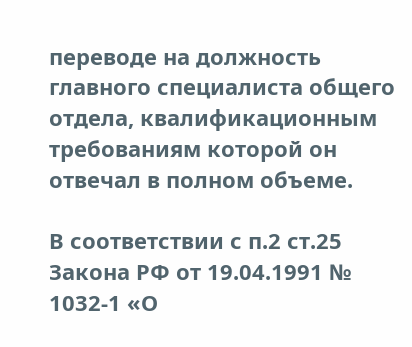переводе на должность главного специалиста общего отдела, квалификационным требованиям которой он отвечал в полном объеме.

В соответствии с п.2 ст.25 Закона РФ от 19.04.1991 № 1032-1 «О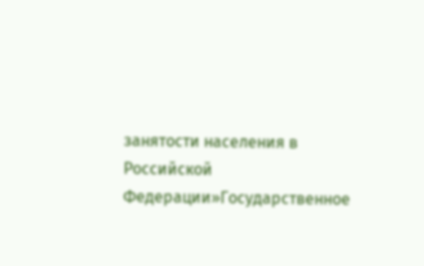занятости населения в Российской Федерации»Государственное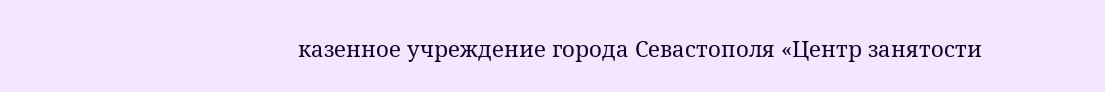казенное учреждение города Севастополя «Центр занятости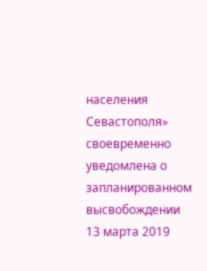населения Севастополя» своевременно уведомлена о запланированном высвобождении 13 марта 2019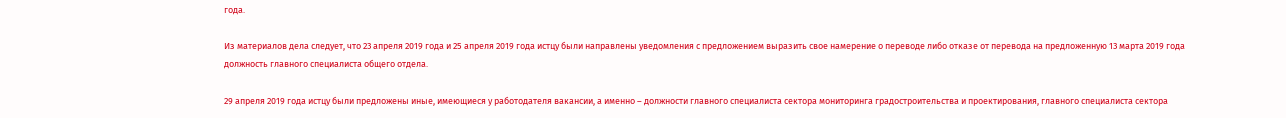года.

Из материалов дела следует, что 23 апреля 2019 года и 25 апреля 2019 года истцу были направлены уведомления с предложением выразить свое намерение о переводе либо отказе от перевода на предложенную 13 марта 2019 года должность главного специалиста общего отдела.

29 апреля 2019 года истцу были предложены иные, имеющиеся у работодателя вакансии, а именно – должности главного специалиста сектора мониторинга градостроительства и проектирования, главного специалиста сектора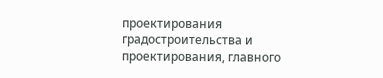проектирования градостроительства и проектирования, главного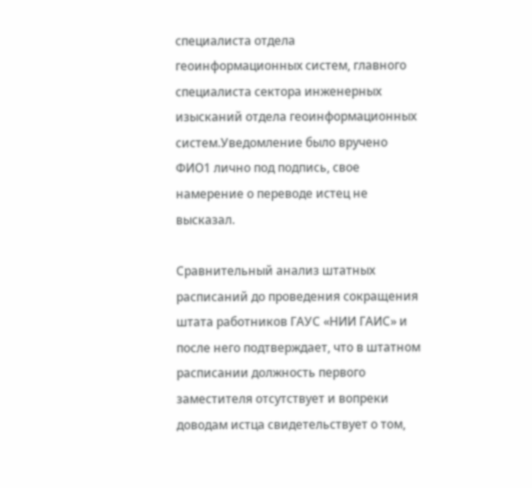специалиста отдела геоинформационных систем, главного специалиста сектора инженерных изысканий отдела геоинформационных систем.Уведомление было вручено ФИО1 лично под подпись, свое намерение о переводе истец не высказал.

Сравнительный анализ штатных расписаний до проведения сокращения штата работников ГАУС «НИИ ГАИС» и после него подтверждает, что в штатном расписании должность первого заместителя отсутствует и вопреки доводам истца свидетельствует о том,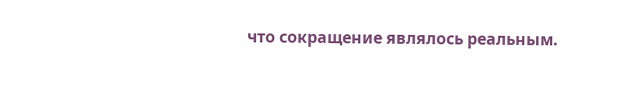что сокращение являлось реальным.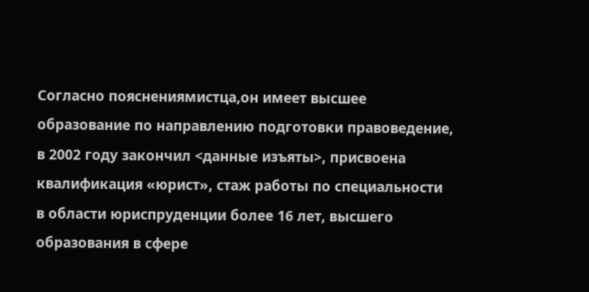Согласно пояснениямистца,он имеет высшее образование по направлению подготовки правоведение, в 2002 году закончил <данные изъяты>, присвоена квалификация «юрист», стаж работы по специальности в области юриспруденции более 16 лет, высшего образования в сфере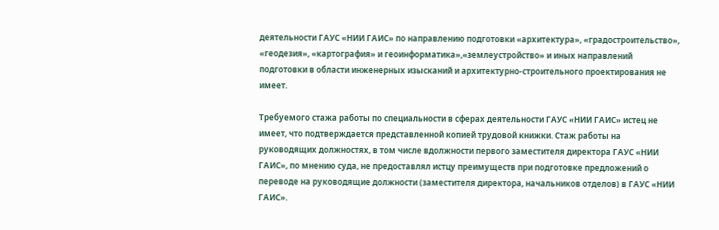деятельности ГАУС «НИИ ГАИС» по направлению подготовки «архитектура», «градостроительство», «геодезия», «картография» и геоинформатика»,«землеустройство» и иных направлений подготовки в области инженерных изысканий и архитектурно-строительного проектирования не имеет.

Требуемого стажа работы по специальности в сферах деятельности ГАУС «НИИ ГАИС» истец не имеет, что подтверждается представленной копией трудовой книжки. Стаж работы на руководящих должностях, в том числе вдолжности первого заместителя директора ГАУС «НИИ ГАИС», по мнению суда, не предоставлял истцу преимуществ при подготовке предложений о переводе на руководящие должности (заместителя директора, начальников отделов) в ГАУС «НИИ ГАИС».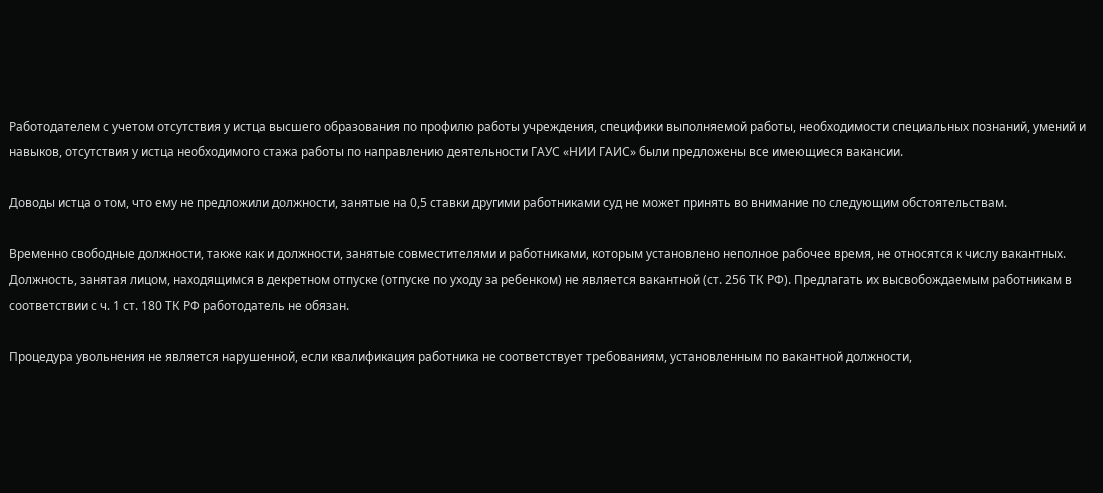Работодателем с учетом отсутствия у истца высшего образования по профилю работы учреждения, специфики выполняемой работы, необходимости специальных познаний, умений и навыков, отсутствия у истца необходимого стажа работы по направлению деятельности ГАУС «НИИ ГАИС» были предложены все имеющиеся вакансии.

Доводы истца о том, что ему не предложили должности, занятые на 0,5 ставки другими работниками суд не может принять во внимание по следующим обстоятельствам.

Временно свободные должности, также как и должности, занятые совместителями и работниками, которым установлено неполное рабочее время, не относятся к числу вакантных. Должность, занятая лицом, находящимся в декретном отпуске (отпуске по уходу за ребенком) не является вакантной (ст. 256 ТК РФ). Предлагать их высвобождаемым работникам в соответствии с ч. 1 ст. 180 ТК РФ работодатель не обязан.

Процедура увольнения не является нарушенной, если квалификация работника не соответствует требованиям, установленным по вакантной должности,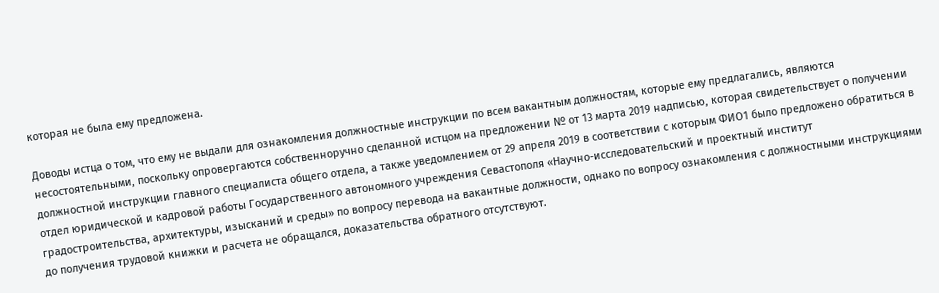которая не была ему предложена.

Доводы истца о том, что ему не выдали для ознакомления должностные инструкции по всем вакантным должностям, которые ему предлагались, являются несостоятельными, поскольку опровергаются собственноручно сделанной истцом на предложении № от 13 марта 2019 надписью, которая свидетельствует о получении должностной инструкции главного специалиста общего отдела, а также уведомлением от 29 апреля 2019 в соответствии с которым ФИО1 было предложено обратиться в отдел юридической и кадровой работы Государственного автономного учреждения Севастополя «Научно-исследовательский и проектный институт градостроительства, архитектуры, изысканий и среды» по вопросу перевода на вакантные должности, однако по вопросу ознакомления с должностными инструкциями до получения трудовой книжки и расчета не обращался, доказательства обратного отсутствуют.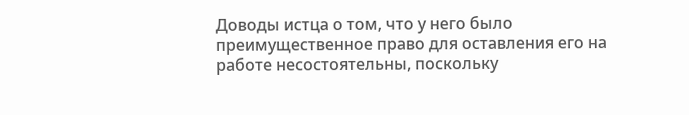Доводы истца о том, что у него было преимущественное право для оставления его на работе несостоятельны, поскольку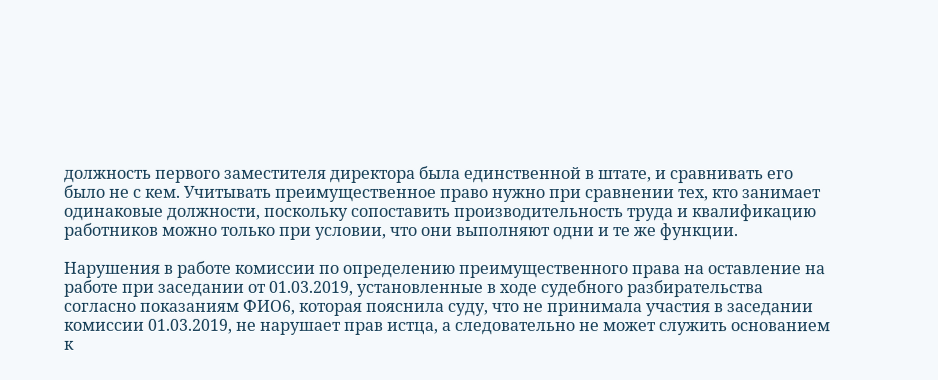должность первого заместителя директора была единственной в штате, и сравнивать его было не с кем. Учитывать преимущественное право нужно при сравнении тех, кто занимает одинаковые должности, поскольку сопоставить производительность труда и квалификацию работников можно только при условии, что они выполняют одни и те же функции.

Нарушения в работе комиссии по определению преимущественного права на оставление на работе при заседании от 01.03.2019, установленные в ходе судебного разбирательства согласно показаниям ФИО6, которая пояснила суду, что не принимала участия в заседании комиссии 01.03.2019, не нарушает прав истца, а следовательно не может служить основанием к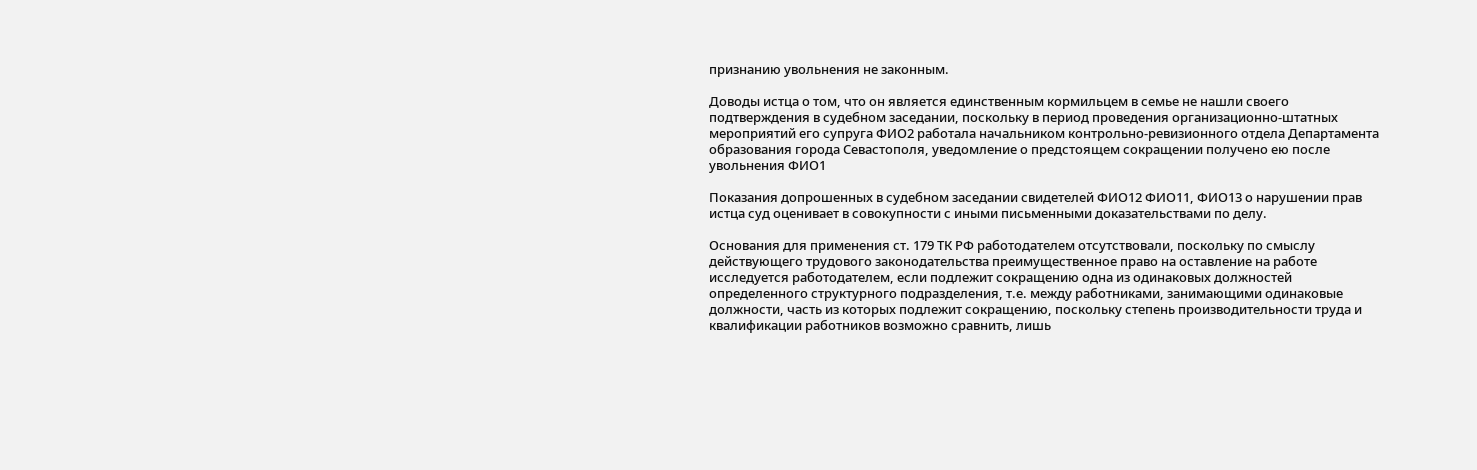признанию увольнения не законным.

Доводы истца о том, что он является единственным кормильцем в семье не нашли своего подтверждения в судебном заседании, поскольку в период проведения организационно-штатных мероприятий его супруга ФИО2 работала начальником контрольно-ревизионного отдела Департамента образования города Севастополя, уведомление о предстоящем сокращении получено ею после увольнения ФИО1

Показания допрошенных в судебном заседании свидетелей ФИО12 ФИО11, ФИО13 о нарушении прав истца суд оценивает в совокупности с иными письменными доказательствами по делу.

Основания для применения ст. 179 ТК РФ работодателем отсутствовали, поскольку по смыслу действующего трудового законодательства преимущественное право на оставление на работе исследуется работодателем, если подлежит сокращению одна из одинаковых должностей определенного структурного подразделения, т.е. между работниками, занимающими одинаковые должности, часть из которых подлежит сокращению, поскольку степень производительности труда и квалификации работников возможно сравнить, лишь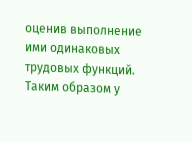оценив выполнение ими одинаковых трудовых функций. Таким образом у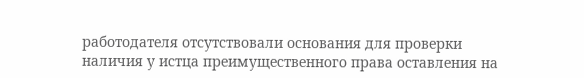работодателя отсутствовали основания для проверки наличия у истца преимущественного права оставления на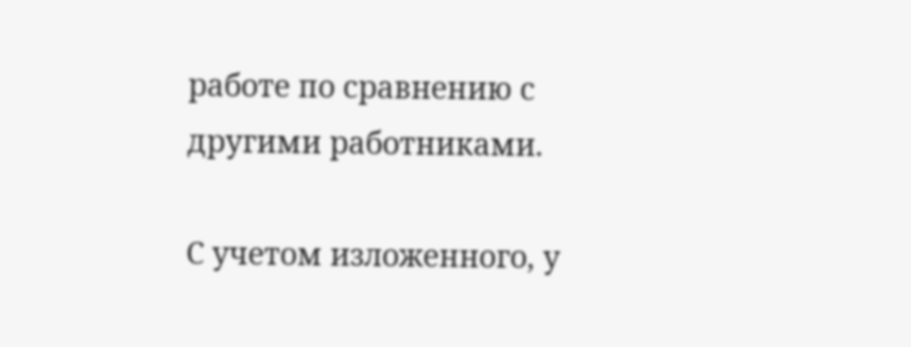работе по сравнению с другими работниками.

С учетом изложенного, у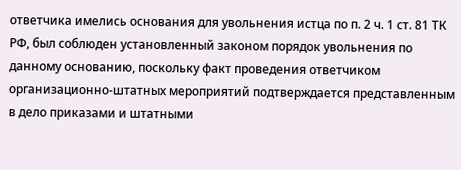ответчика имелись основания для увольнения истца по п. 2 ч. 1 ст. 81 ТК РФ, был соблюден установленный законом порядок увольнения по данному основанию, поскольку факт проведения ответчиком организационно-штатных мероприятий подтверждается представленным в дело приказами и штатными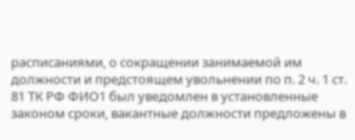расписаниями, о сокращении занимаемой им должности и предстоящем увольнении по п. 2 ч. 1 ст. 81 ТК РФ ФИО1 был уведомлен в установленные законом сроки, вакантные должности предложены в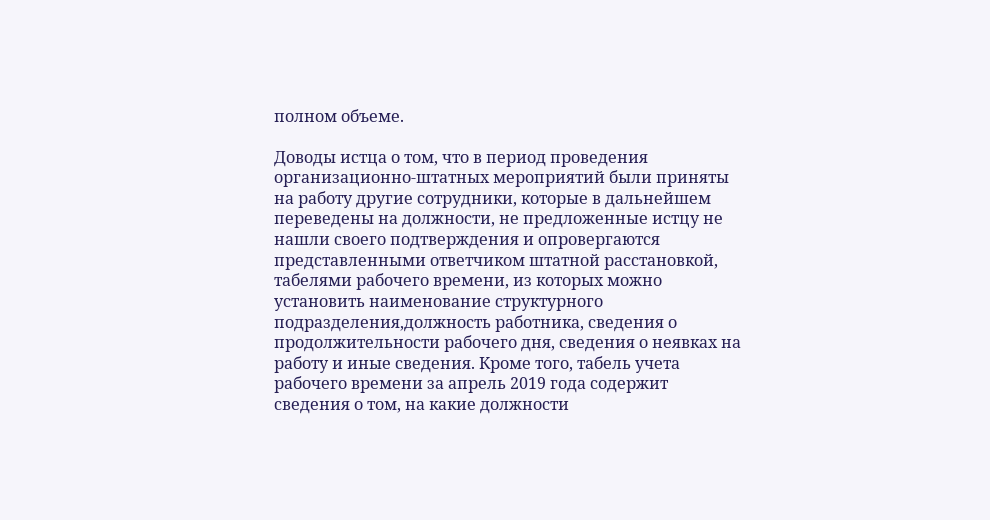полном объеме.

Доводы истца о том, что в период проведения организационно-штатных мероприятий были приняты на работу другие сотрудники, которые в дальнейшем переведены на должности, не предложенные истцу не нашли своего подтверждения и опровергаются представленными ответчиком штатной расстановкой, табелями рабочего времени, из которых можно установить наименование структурного подразделения,должность работника, сведения о продолжительности рабочего дня, сведения о неявках на работу и иные сведения. Кроме того, табель учета рабочего времени за апрель 2019 года содержит сведения о том, на какие должности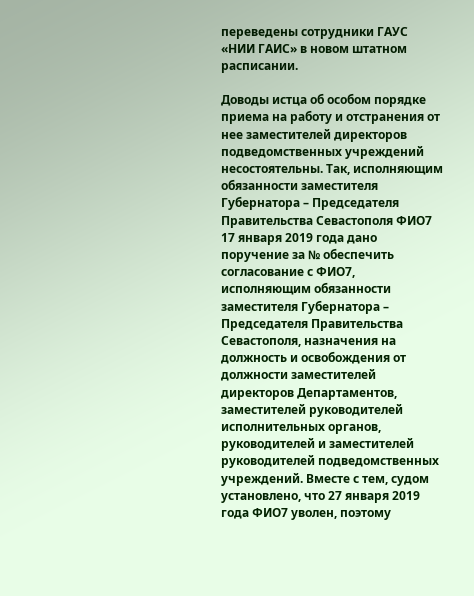переведены сотрудники ГАУС «НИИ ГАИС» в новом штатном расписании.

Доводы истца об особом порядке приема на работу и отстранения от нее заместителей директоров подведомственных учреждений несостоятельны. Так, исполняющим обязанности заместителя Губернатора – Председателя Правительства Севастополя ФИО7 17 января 2019 года дано поручение за № обеспечить согласование с ФИО7, исполняющим обязанности заместителя Губернатора – Председателя Правительства Севастополя, назначения на должность и освобождения от должности заместителей директоров Департаментов, заместителей руководителей исполнительных органов, руководителей и заместителей руководителей подведомственных учреждений. Вместе с тем, судом установлено, что 27 января 2019 года ФИО7 уволен, поэтому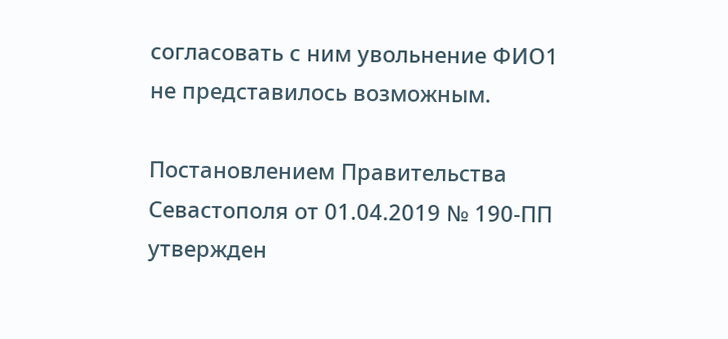согласовать с ним увольнение ФИО1 не представилось возможным.

Постановлением Правительства Севастополя от 01.04.2019 № 190-ПП утвержден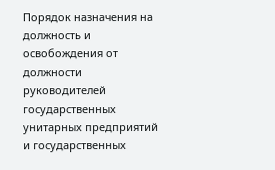Порядок назначения на должность и освобождения от должности руководителей государственных унитарных предприятий и государственных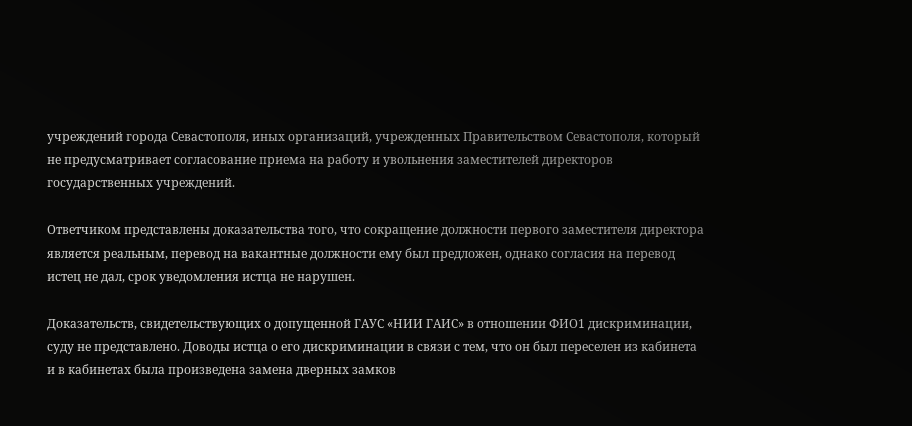учреждений города Севастополя, иных организаций, учрежденных Правительством Севастополя, который не предусматривает согласование приема на работу и увольнения заместителей директоров государственных учреждений.

Ответчиком представлены доказательства того, что сокращение должности первого заместителя директора является реальным, перевод на вакантные должности ему был предложен, однако согласия на перевод истец не дал, срок уведомления истца не нарушен.

Доказательств, свидетельствующих о допущенной ГАУС «НИИ ГАИС» в отношении ФИО1 дискриминации, суду не представлено. Доводы истца о его дискриминации в связи с тем, что он был переселен из кабинета и в кабинетах была произведена замена дверных замков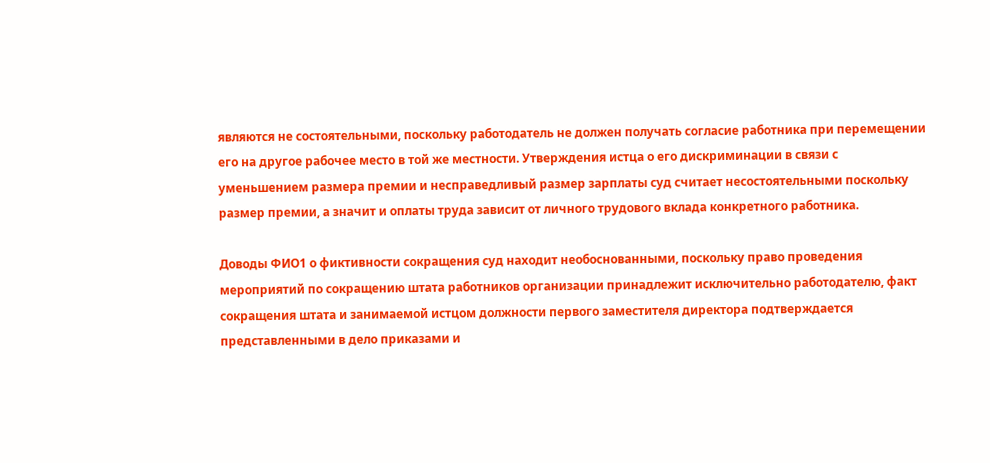являются не состоятельными, поскольку работодатель не должен получать согласие работника при перемещении его на другое рабочее место в той же местности. Утверждения истца о его дискриминации в связи с уменьшением размера премии и несправедливый размер зарплаты суд считает несостоятельными поскольку размер премии, а значит и оплаты труда зависит от личного трудового вклада конкретного работника.

Доводы ФИО1 о фиктивности сокращения суд находит необоснованными, поскольку право проведения мероприятий по сокращению штата работников организации принадлежит исключительно работодателю, факт сокращения штата и занимаемой истцом должности первого заместителя директора подтверждается представленными в дело приказами и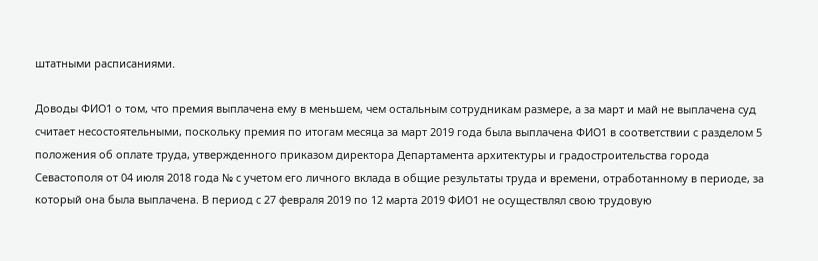штатными расписаниями.

Доводы ФИО1 о том, что премия выплачена ему в меньшем, чем остальным сотрудникам размере, а за март и май не выплачена суд считает несостоятельными, поскольку премия по итогам месяца за март 2019 года была выплачена ФИО1 в соответствии с разделом 5 положения об оплате труда, утвержденного приказом директора Департамента архитектуры и градостроительства города Севастополя от 04 июля 2018 года № с учетом его личного вклада в общие результаты труда и времени, отработанному в периоде, за который она была выплачена. В период с 27 февраля 2019 по 12 марта 2019 ФИО1 не осуществлял свою трудовую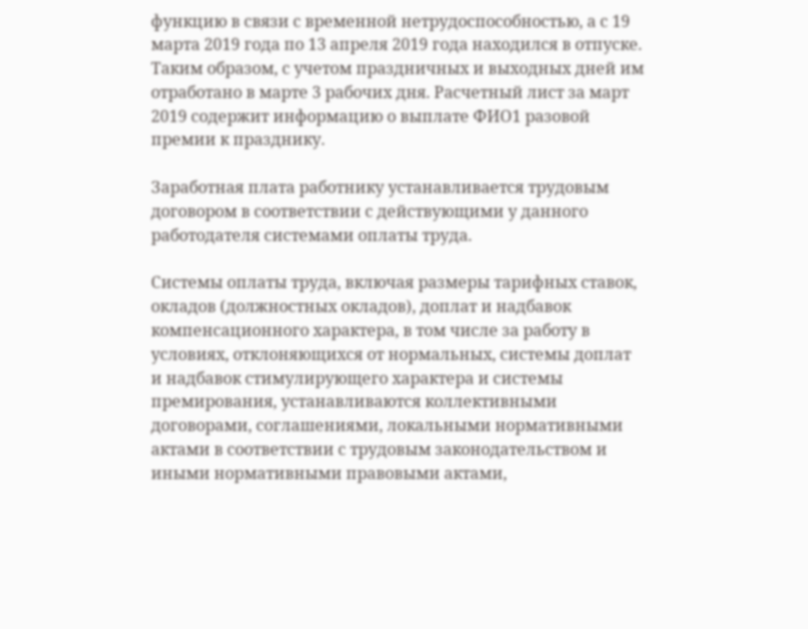функцию в связи с временной нетрудоспособностью, а с 19 марта 2019 года по 13 апреля 2019 года находился в отпуске. Таким образом, с учетом праздничных и выходных дней им отработано в марте 3 рабочих дня. Расчетный лист за март 2019 содержит информацию о выплате ФИО1 разовой премии к празднику.

Заработная плата работнику устанавливается трудовым договором в соответствии с действующими у данного работодателя системами оплаты труда.

Системы оплаты труда, включая размеры тарифных ставок, окладов (должностных окладов), доплат и надбавок компенсационного характера, в том числе за работу в условиях, отклоняющихся от нормальных, системы доплат и надбавок стимулирующего характера и системы премирования, устанавливаются коллективными договорами, соглашениями, локальными нормативными актами в соответствии с трудовым законодательством и иными нормативными правовыми актами,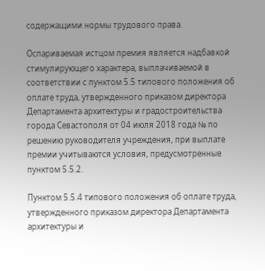содержащими нормы трудового права.

Оспариваемая истцом премия является надбавкой стимулирующего характера, выплачиваемой в соответствии с пунктом 5.5 типового положения об оплате труда, утвержденного приказом директора Департамента архитектуры и градостроительства города Севастополя от 04 июля 2018 года № по решению руководителя учреждения, при выплате премии учитываются условия, предусмотренные пунктом 5.5.2.

Пунктом 5.5.4 типового положения об оплате труда, утвержденного приказом директора Департамента архитектуры и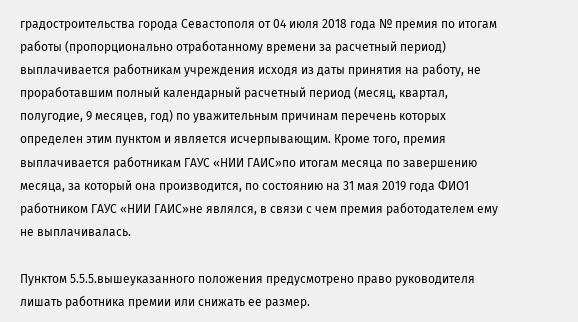градостроительства города Севастополя от 04 июля 2018 года № премия по итогам работы (пропорционально отработанному времени за расчетный период) выплачивается работникам учреждения исходя из даты принятия на работу, не проработавшим полный календарный расчетный период (месяц, квартал, полугодие, 9 месяцев, год) по уважительным причинам перечень которых определен этим пунктом и является исчерпывающим. Кроме того, премия выплачивается работникам ГАУС «НИИ ГАИС»по итогам месяца по завершению месяца, за который она производится, по состоянию на 31 мая 2019 года ФИО1 работником ГАУС «НИИ ГАИС»не являлся, в связи с чем премия работодателем ему не выплачивалась.

Пунктом 5.5.5.вышеуказанного положения предусмотрено право руководителя лишать работника премии или снижать ее размер.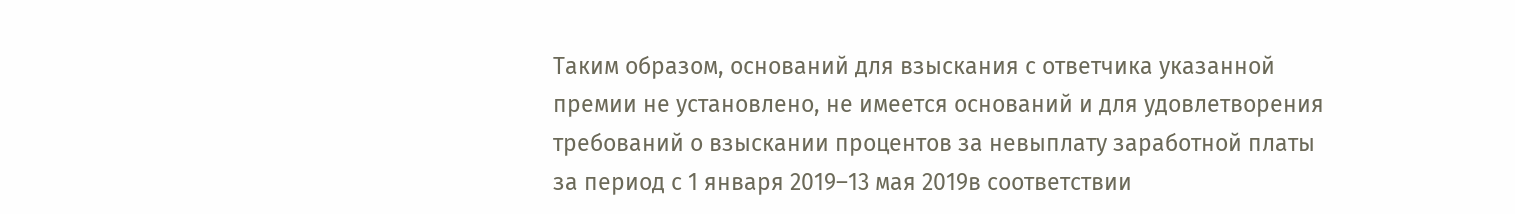Таким образом, оснований для взыскания с ответчика указанной премии не установлено, не имеется оснований и для удовлетворения требований о взыскании процентов за невыплату заработной платы за период с 1 января 2019–13 мая 2019в соответствии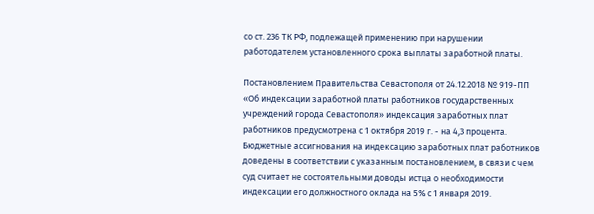со ст. 236 ТК РФ, подлежащей применению при нарушении работодателем установленного срока выплаты заработной платы.

Постановлением Правительства Севастополя от 24.12.2018 № 919-ПП «Об индексации заработной платы работников государственных учреждений города Севастополя» индексация заработных плат работников предусмотрена с 1 октября 2019 г. - на 4,3 процента. Бюджетные ассигнования на индексацию заработных плат работников доведены в соответствии с указанным постановлением, в связи с чем суд считает не состоятельными доводы истца о необходимости индексации его должностного оклада на 5% с 1 января 2019.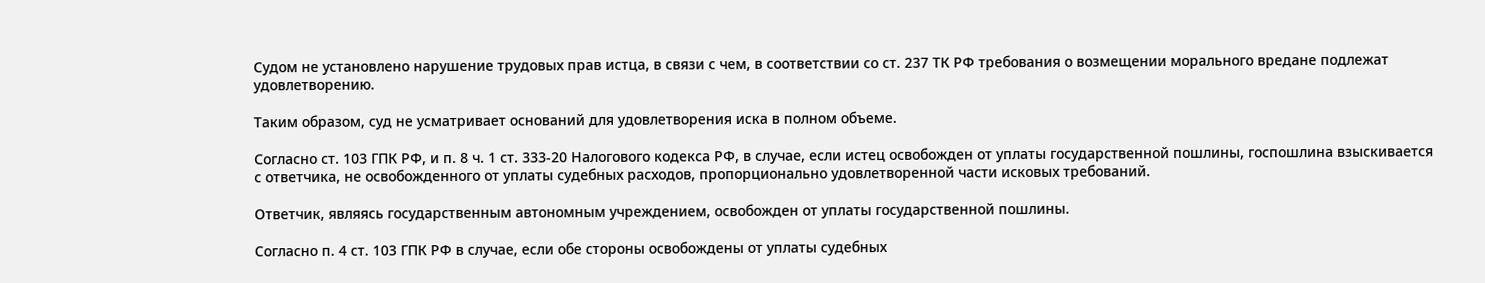Судом не установлено нарушение трудовых прав истца, в связи с чем, в соответствии со ст. 237 ТК РФ требования о возмещении морального вредане подлежат удовлетворению.

Таким образом, суд не усматривает оснований для удовлетворения иска в полном объеме.

Согласно ст. 103 ГПК РФ, и п. 8 ч. 1 ст. 333-20 Налогового кодекса РФ, в случае, если истец освобожден от уплаты государственной пошлины, госпошлина взыскивается с ответчика, не освобожденного от уплаты судебных расходов, пропорционально удовлетворенной части исковых требований.

Ответчик, являясь государственным автономным учреждением, освобожден от уплаты государственной пошлины.

Согласно п. 4 ст. 103 ГПК РФ в случае, если обе стороны освобождены от уплаты судебных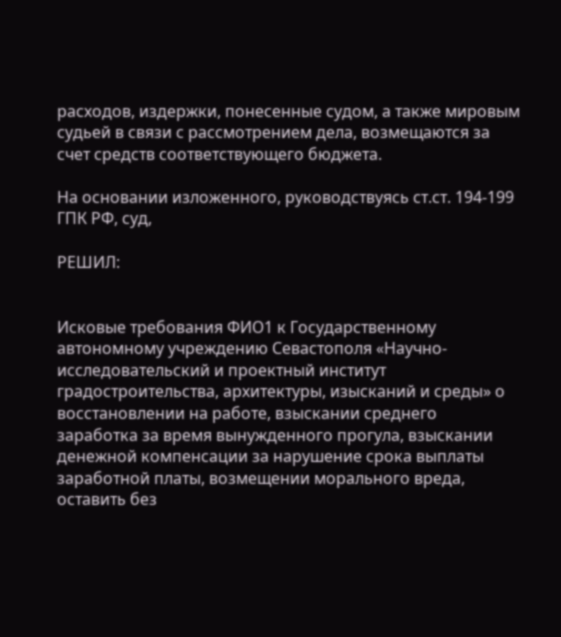расходов, издержки, понесенные судом, а также мировым судьей в связи с рассмотрением дела, возмещаются за счет средств соответствующего бюджета.

На основании изложенного, руководствуясь ст.ст. 194-199 ГПК РФ, суд,

РЕШИЛ:


Исковые требования ФИО1 к Государственному автономному учреждению Севастополя «Научно-исследовательский и проектный институт градостроительства, архитектуры, изысканий и среды» о восстановлении на работе, взыскании среднего заработка за время вынужденного прогула, взыскании денежной компенсации за нарушение срока выплаты заработной платы, возмещении морального вреда, оставить без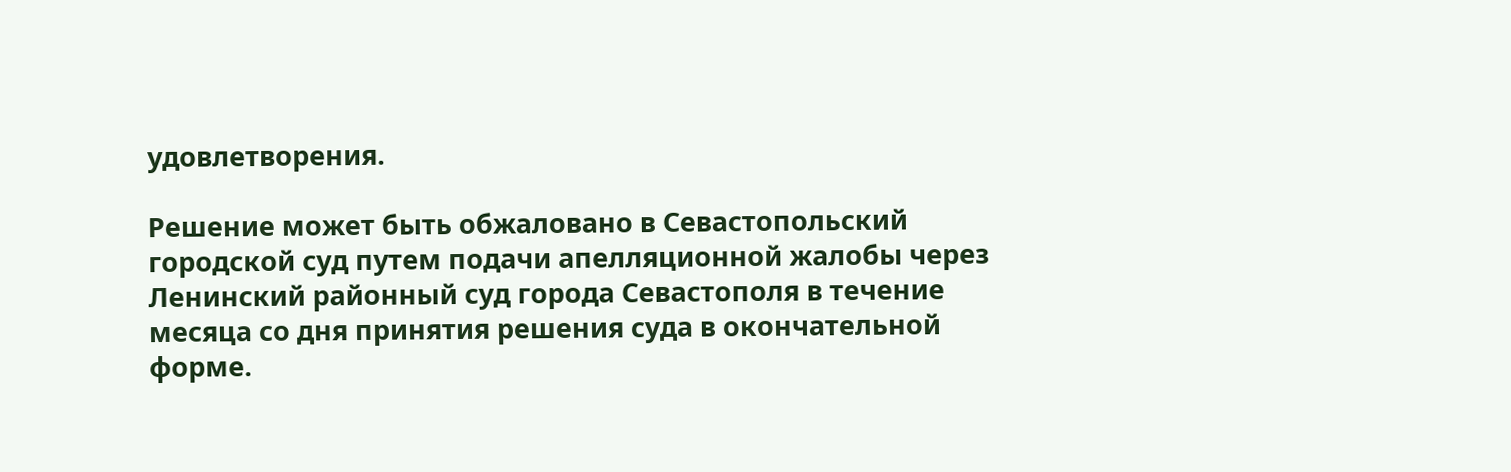удовлетворения.

Решение может быть обжаловано в Севастопольский городской суд путем подачи апелляционной жалобы через Ленинский районный суд города Севастополя в течение месяца со дня принятия решения суда в окончательной форме.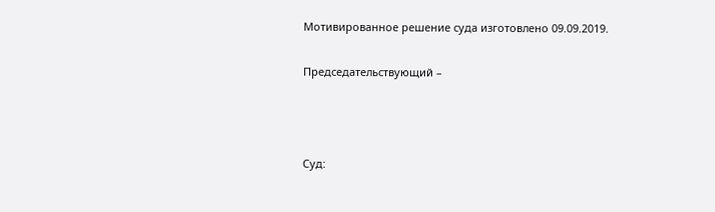Мотивированное решение суда изготовлено 09.09.2019.

Председательствующий –



Суд: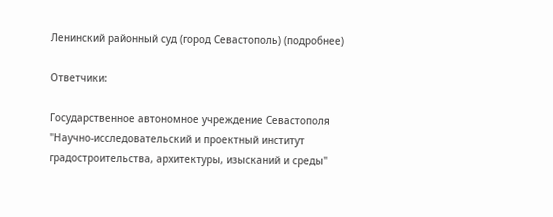Ленинский районный суд (город Севастополь) (подробнее)

Ответчики:

Государственное автономное учреждение Севастополя "Научно-исследовательский и проектный институт градостроительства, архитектуры, изысканий и среды"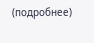(подробнее)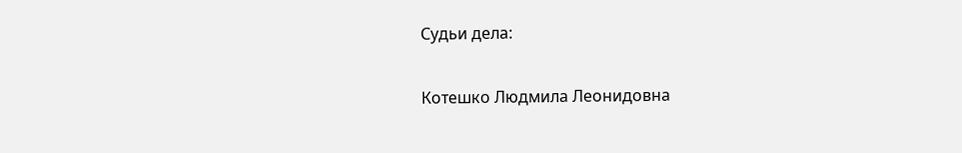Судьи дела:

Котешко Людмила Леонидовна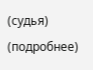(судья) (подробнее)